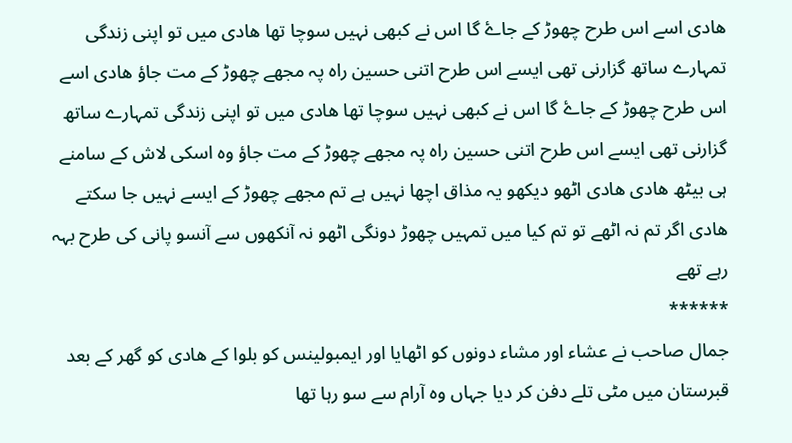ھادی اسے اس طرح چھوڑ کے جاۓ گا اس نے کبھی نہیں سوچا تھا ھادی میں تو اپنی زندگی تمہارے ساتھ گزارنی تھی ایسے اس طرح اتنی حسین راہ پہ مجھے چھوڑ کے مت جاؤ ھادی اسے اس طرح چھوڑ کے جاۓ گا اس نے کبھی نہیں سوچا تھا ھادی میں تو اپنی زندگی تمہارے ساتھ گزارنی تھی ایسے اس طرح اتنی حسین راہ پہ مجھے چھوڑ کے مت جاؤ وہ اسکی لاش کے سامنے ہی بیٹھ ھادی ھادی اٹھو دیکھو یہ مذاق اچھا نہیں ہے تم مجھے چھوڑ کے ایسے نہیں جا سکتے ھادی اگر تم نہ اٹھے تو تم کیا میں تمہیں چھوڑ دونگی اٹھو نہ آنکھوں سے آنسو پانی کی طرح بہہ رہے تھے
******
جمال صاحب نے عشاء اور مشاء دونوں کو اٹھایا اور ایمبولینس کو بلوا کے ھادی کو گھر کے بعد قبرستان میں مٹی تلے دفن کر دیا جہاں وہ آرام سے سو رہا تھا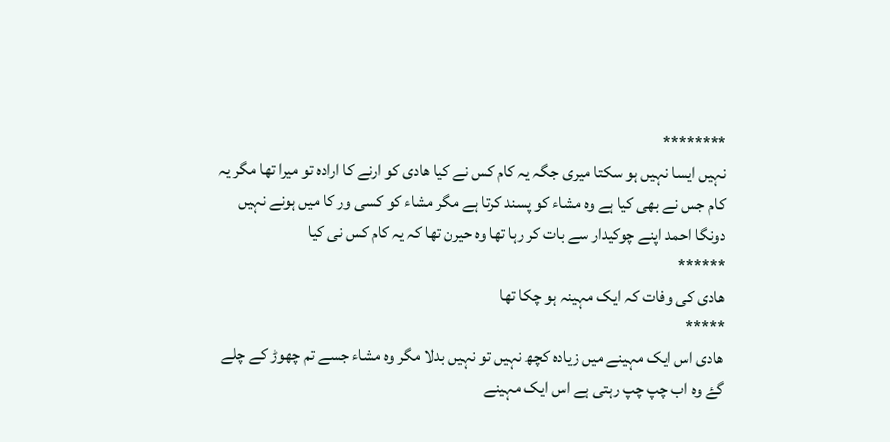********
نہیں ایسا نہیں ہو سکتا میری جگہ یہ کام کس نے کیا ھادی کو ارنے کا ارادہ تو میرا تھا مگر یہ کام جس نے بھی کیا ہے وہ مشاء کو پسند کرتا ہے مگر مشاء کو کسی ور کا میں ہونے نہیں دونگا احمد اپنے چوکیدار سے بات کر رہا تھا وہ حیرن تھا کہ یہ کام کس نی کیا
******
ھادی کی وفات کہ ایک مہینہ ہو چکا تھا
*****
ھادی اس ایک مہینے میں زیادہ کچھ نہیں تو نہیں بدلا مگر وہ مشاء جسے تم چھوڑ کے چلے گۓ وہ اب چپ چپ رہتی ہے اس ایک مہینے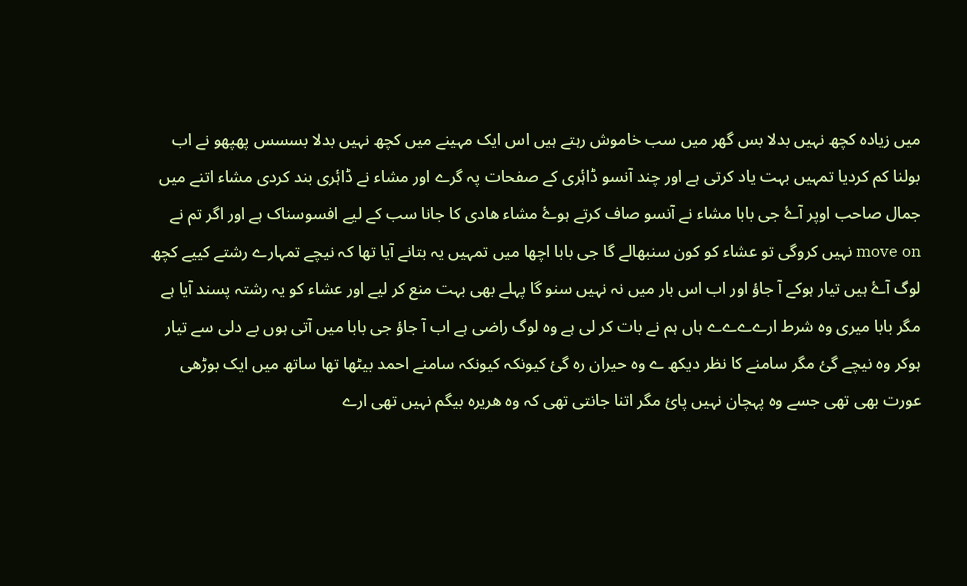میں زیادہ کچھ نہیں بدلا بس گھر میں سب خاموش رہتے ہیں اس ایک مہینے میں کچھ نہیں بدلا بسسس پھپھو نے اب بولنا کم کردیا تمہیں بہت یاد کرتی ہے اور چند آنسو ڈاۂری کے صفحات پہ گرے اور مشاء نے ڈاۂری بند کردی مشاء اتنے میں جمال صاحب اوپر آۓ جی بابا مشاء نے آنسو صاف کرتے ہوۓ مشاء ھادی کا جانا سب کے لیے افسوسناک ہے اور اگر تم نے move on نہیں کروگی تو عشاء کو کون سنبھالے گا جی بابا اچھا میں تمہیں یہ بتانے آیا تھا کہ نیچے تمہارے رشتے کییے کچھ لوگ آۓ ہیں تیار ہوکے آ جاؤ اور اب اس بار میں نہ نہیں سنو گا پہلے بھی بہت منع کر لیے اور عشاء کو یہ رشتہ پسند آیا ہے مگر بابا میری وہ شرط ارےےےے ہاں ہم نے بات کر لی ہے وہ لوگ راضی ہے اب آ جاؤ جی بابا میں آتی ہوں بے دلی سے تیار ہوکر وہ نیچے گئ مگر سامنے کا نظر دیکھ ے وہ حیران رہ گئ کیونکہ کیونکہ سامنے احمد بیٹھا تھا ساتھ میں ایک بوڑھی عورت بھی تھی جسے وہ پہچان نہیں پائ مگر اتنا جانتی تھی کہ وہ ھریرہ بیگم نہیں تھی ارے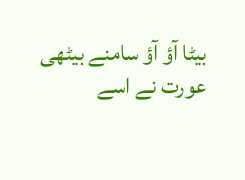بیٹا آؤ آؤ سامنے بیٹھی عورت نے اسے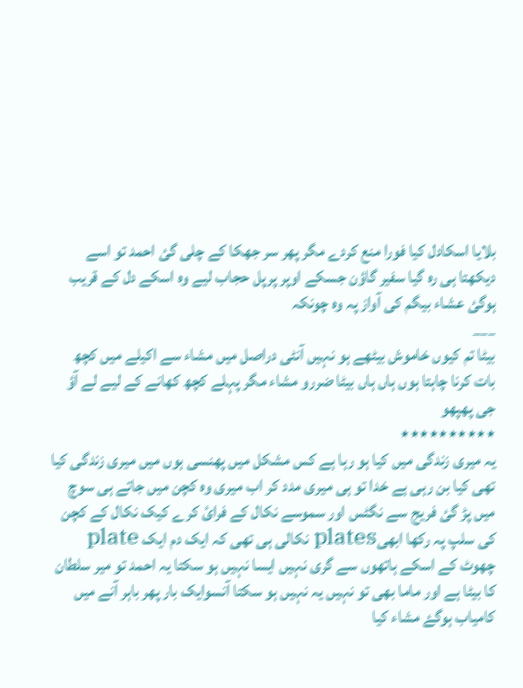بلایا اسکادل کیا فورا منع کردے مگر پھر سر جھکا کے چلی گئ احمد تو اسے دیکھتا ہی رہ گیا سفیر گاؤن جسکے اوپر پرپل حجاب لیے وہ اسکے دل کے قریب ہوگئ عشاء بیگم کی آواز پہ وہ چونکہ
___
بیٹا تم کیوں خاموش بیٹھے ہو نہیں آنٹی دراصل میں مشاء سے اکیلے میں کچھ بات کرنا چاہتا ہوں ہاں ہاں بیٹا ضررو مشاء مگر پہلے کچھ کھانے کے لیے لے آؤ جی پھپھو
٭٭٭٭٭٭٭٭٭٭
یہ میری زندگی میں کیا ہو رہا ہے کس مشکل میں پھنسی ہوں میں میری زندگی کیا تھی کیا بن رہی ہے خدا تو ہی میری مدد کر اب میری وہ کچن میں جاتے ہی سوچ میں پڑ گئ فریج سے نگٹس اور سموسے نکال کے فرائ کرے کیک نکال کے کچن کی سلپ پہ رکھا ابھیplates نکالی ہی تھی کہ ایک دم ایک plate چھوٹ کے اسکے ہاتھوں سے گری نہیں ایسا نہیں ہو سکتا یہ احمد تو میر سلطان کا بیٹا ہے اور ماما بھی تو نہیں یہ نہیں ہو سکتا آنسوایک بار پھر باہر آنے میں کامیاب ہوگۓ مشاء کیا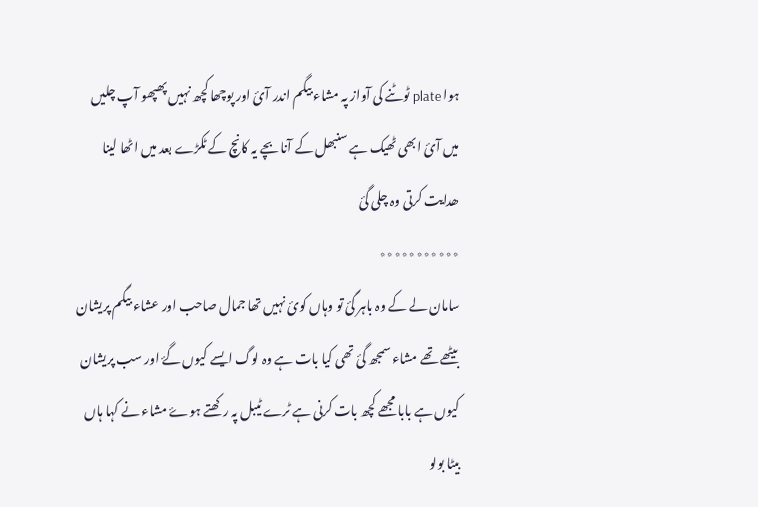ہوا plate ٹوٹنے کی آواز پہ مشاء بیگم اندر آئ اور پوچھا کچھ نہیں پھپھو آپ چلیں میں آئ ابھی ٹھیک ہے سنبھل کے آنا بچے یہ کانچ کے ٹکڑے بعد میں اٹھا لینا ھدایت کرتی وہ چلی گئ
٭٭٭٭٭٭٭٭٭٭٭
سامان لے کے وہ باہر گئ تو وہاں کوئ نہیں تھا جمال صاحب اور عشاء بیگم پریشان بیٹھے تھے مشاء سمجھ گئ تھی کیا بات ہے وہ لوگ ایسے کیوں گۓ اور سب پریشان کیوں ہے بابا مجھے کچھ بات کرنی ہے ٹرے ٹیبل پہ رکھتے ہوۓ مشاء نے کہا ہاں بیٹا بولو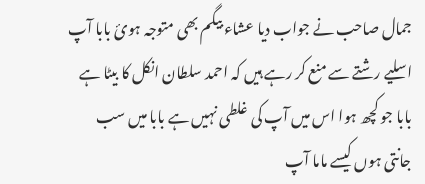جمال صاحب نے جواب دیا عشاء بیگم بھی متوجہ ہوئ بابا آپ اسلیے رشتے سے منع کر رہے ہیں کہ احمد سلطان انکل کا بیٹا ہے بابا جو کچھ ہوا اس میں آپ کی غلطی نہیں ہے بابا میں سب جانتی ہوں کیسے ماما آپ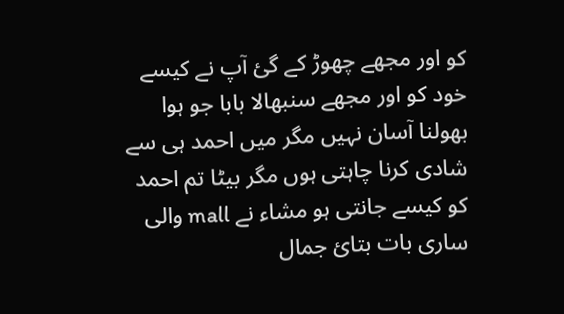کو اور مجھے چھوڑ کے گئ آپ نے کیسے خود کو اور مجھے سنبھالا بابا جو ہوا بھولنا آسان نہیں مگر میں احمد ہی سے شادی کرنا چاہتی ہوں مگر بیٹا تم احمد کو کیسے جانتی ہو مشاء نے mall والی ساری بات بتائ جمال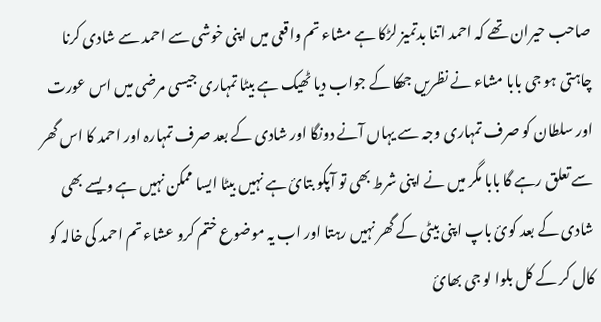صاحب حیران تھے کہ احمد اتنا بدتمیز لڑکا ہے مشاء تم واقعی میں اپنی خوشی سے احمد سے شادی کرنا چاہتی ہو جی بابا مشاء نے نظریں جھکا کے جواب دیا ٹھیک ہے بیٹا تمہاری جیسی مرضی میں اس عورت اور سلطان کو صرف تمہاری وجہ سے یہاں آنے دونگا اور شادی کے بعد صرف تمہارہ اور احمد کا اس گھر سے تعلق رہے گا بابا مگر میں نے اپنی شرط بھی تو آپکو بتائ ہے نہیں بیٹا ایسا ممکن نہیں ہے ویسے بھی شادی کے بعد کوئ باپ اپنی بیٹی کے گھر نہیں رہتا اور اب یہ موضوع ختم کرو عشاء تم احمد کی خالہ کو کال کر کے کل بلوا لو جی بھائ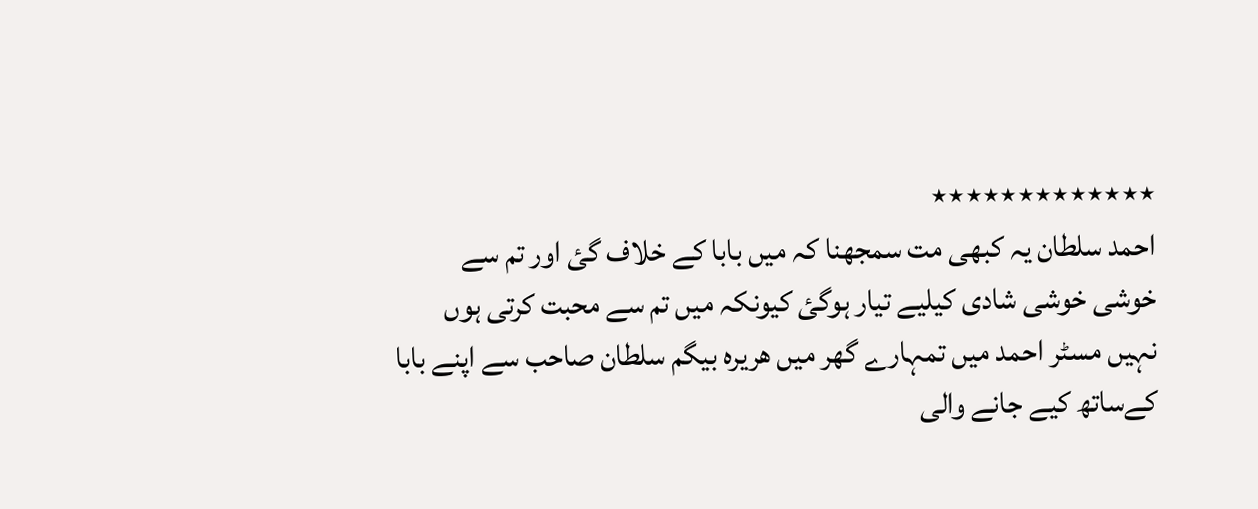٭٭٭٭٭٭٭٭٭٭٭٭٭
احمد سلطان یہ کبھی مت سمجھنا کہ میں بابا کے خلاف گئ اور تم سے خوشی خوشی شادی کیلیے تیار ہوگئ کیونکہ میں تم سے محبت کرتی ہوں نہیں مسٹر احمد میں تمہارے گھر میں ھریرہ بیگم سلطان صاحب سے اپنے بابا کےساتھ کیے جانے والی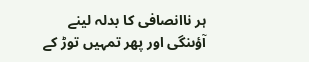ہر ناانصافی کا بدلہ لینے آؤںنگی اور پھر تمہیں توڑ کے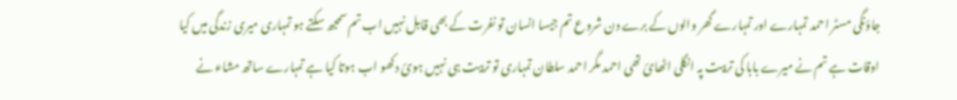جاؤنگی مسٹر احمد تمہارے اور تمہارے گھر والوں کے برے دن شروع تم جیسا انسان تو نفرت کے بھی قابل نہیں اب تم سمجھ سکتے ہو تمہاری میری زندگی میں کیا اوقات ہے تم نے میرے بابا کی تربیت پہ انگلی اٹھائ تھی احمد مگر احمد سلطان تمہاری تو تربیت ہی نہیں ہوئ دکھو اب ہوتا کیا ہے تمہارے ساتھ مشاء نے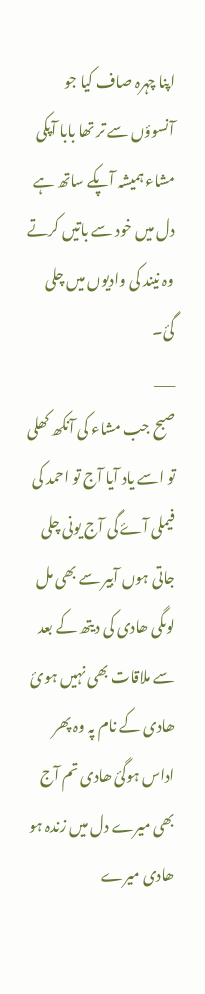اپنا چہرہ صاف کیا جو آنسوؤں سے تر تھا بابا آپکی مشاء ہمیشہ آپکے ساتھ ہے دل میں خود سے باتیں کرتے وہ نیند کی وادیوں میں چلی گئ۔
___
صبح جب مشاء کی آنکھ کھلی تو اسے یاد آیا آج تو احمد کی فیملی آۓ گی آج یونی چلی جاتی ہوں آبیر سے بھی مل لوںگی ھادی کی دیتھ کے بعد سے ملاقات بھی نہیں ہوئ ھادی کے نام پہ وہ پھر اداس ہوگئ ھادی تم آج بھی میرے دل میں زندہ ہو ھادی میرے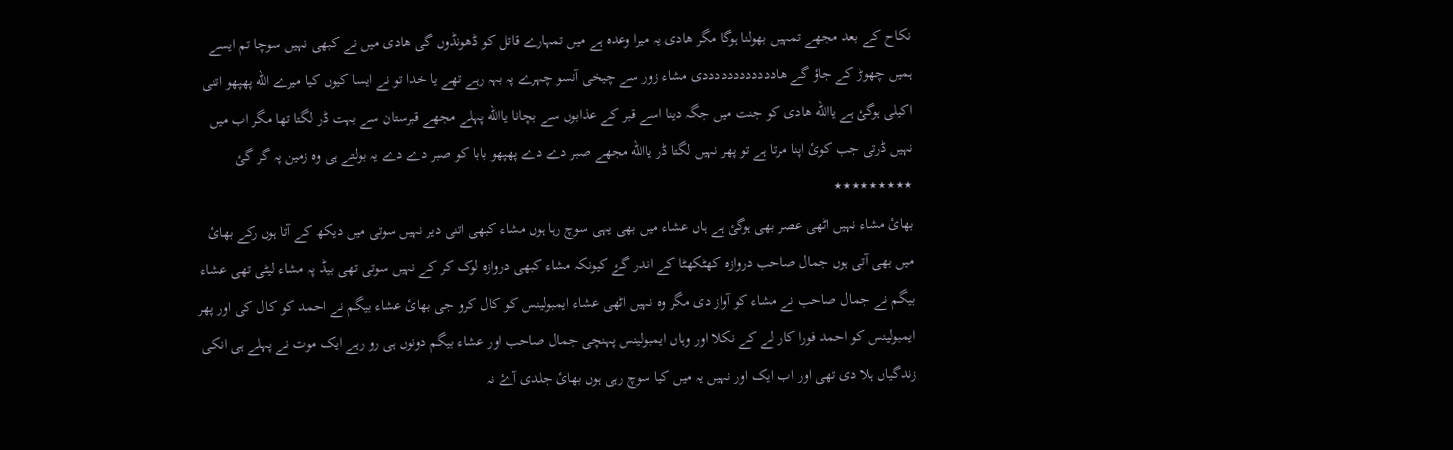نکاح کے بعد مجھے تمہیں بھولنا ہوگا مگر ھادی یہ میرا وعدہ ہے میں تمہارے قاتل کو ڈھونڈوں گی ھادی میں نے کبھی نہیں سوچا تم ایسے ہمیں چھوڑ کے جاؤ گے ھاددددددددددددی مشاء زور سے چیخی آنسو چہرے پہ بہہ رہے تھے یا خدا تو نے ایسا کیوں کیا میرے الله پھپھو اتنی اکیلی ہوگئ ہے یاالله ھادی کو جنت میں جگہ دینا اسے قبر کے عذابوں سے بچانا یاالله پہلے مجھے قبرستان سے بہت ڈر لگتا تھا مگر اب میں نہیں ڈرتی جب کوئ اپنا مرتا ہے تو پھر نہیں لگتا ڈر یاالله مجھے صبر دے دے پھپھو بابا کو صبر دے دے یہ بولتے ہی وہ زمین پہ گر گئ
٭٭٭٭٭٭٭٭٭
بھائ مشاء نہیں اٹھی عصر بھی ہوگئ ہے ہاں عشاء میں بھی یہی سوچ رہا ہوں مشاء کبھی اتنی دیر نہیں سوتی میں دیکھ کے آتا ہوں رکے بھائ میں بھی آتی ہوں جمال صاحب دروازہ کھٹکھٹا کے اندر گۓ کیونکہ مشاء کبھی دروازہ لوک کر کے نہیں سوتی تھی بیڈ پہ مشاء لیٹی تھی عشاء بیگم نے جمال صاحب نے مشاء کو آواز دی مگر وہ نہیں اٹھی عشاء ایمبولینس کو کال کرو جی بھائ عشاء بیگم نے احمد کو کال کی اور پھر ایمبولینس کو احمد فورا کار لے کے نکلا اور وہاں ایمبولینس پہنچی جمال صاحب اور عشاء بیگم دونوں ہی رو رہے ایک موت نے پہلے ہی انکی زندگیاں ہلا دی تھی اور اب ایک اور نہیں یہ میں کیا سوچ رہی ہوں بھائ جلدی آۓ نہ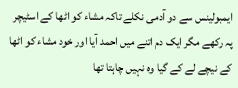ایمبولینس سے دو آدمی نکلے تاکہ مشاء کو اٹھا کے اسٹیچر پہ رکھے مگر ایک دم اتنے میں احمد آیا اور خود مشاء کو اٹھا کے نیچے لے کے گیا وہ نہیں چاہتا تھا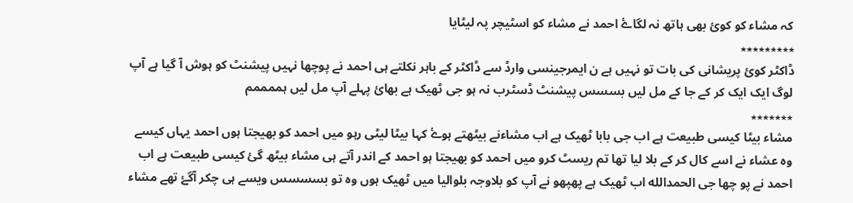کہ مشاء کو کوئ بھی ہاتھ نہ لگاۓ احمد نے مشاء کو اسٹیچر پہ لیٹایا
٭٭٭٭٭٭٭٭٭
ڈاکٹر کوئ پریشانی کی بات تو نہیں ہے ن ایمرجینسی وارڈ سے ڈاکٹر کے باہر نکلتے ہی احمد نے پوچھا نہیں پیشنٹ کو ہوش آ گیا ہے آپ لوگ ایک ایک کر کے جا کے مل لیں بسسس پیشنٹ ڈسٹرب نہ ہو جی ٹھیک ہے بھائ پہلے آپ مل لیں ہممممم
٭٭٭٭٭٭٭
مشاء بیٹا کیسی طبیعت ہے اب جی بابا ٹھیک ہے اب مشاءنے بیٹھتے ہوۓ کہا بیٹا لیٹی رہو میں احمد کو بھیجتا ہوں احمد یہاں کیسے وہ عشاء نے اسے کال کر کے بلا لیا تھا تم ریسٹ کرو میں احمد کو بھیجتا ہو احمد کے اندر آتے ہی مشاء بیٹھ گئ کیسی طبیعت ہے اب احمد نے پو چھا جی الحمدالله اب ٹھیک ہے پھپھو نے آپ کو بلاوجہ بلوالیا میں ٹھیک ہوں وہ تو بسسسس ویسے ہی چکر آگۓ تھے مشاء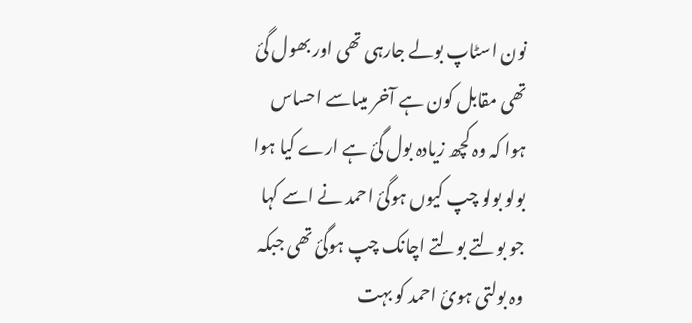نون اسٹاپ بولے جارہی تھی اور بھول گئ تھی مقابل کون ہے آخر میںاسے احساس ہوا کہ وہ کچھ زیادہ بول گئ ہے ارے کیا ہوا بولو بولو چپ کیوں ہوگئ احمد نے اسے کہا جو بولتے بولتے اچانک چپ ہوگئ تھی جبکہ وہ بولتی ہوئ احمد کو بہت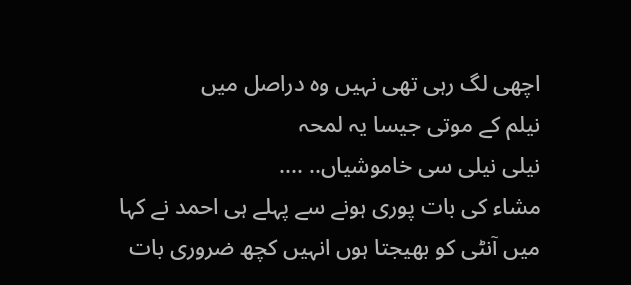اچھی لگ رہی تھی نہیں وہ دراصل میں
نیلم کے موتی جیسا یہ لمحہ
نیلی نیلی سی خاموشیاں.. ....
مشاء کی بات پوری ہونے سے پہلے ہی احمد نے کہا
میں آنٹی کو بھیجتا ہوں انہیں کچھ ضروری بات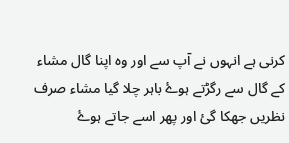کرنی ہے انہوں نے آپ سے اور وہ اپنا گال مشاء کے گال سے رگڑتے ہوۓ باہر چلا گیا مشاء صرف نظریں جھکا گئ اور پھر اسے جاتے ہوۓ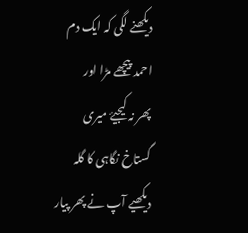دیکھنے لگی کہ ایک دم احمد پیچھے مڑا اور
پھر نہ کیجیۓ میری گستاخ نگاہی کا گلہ
دیکھیے آپ نے پھر پیار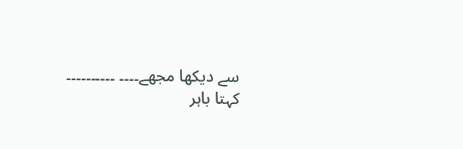سے دیکھا مجھے۔۔۔۔ ۔۔۔۔۔۔۔۔۔۔
کہتا باہر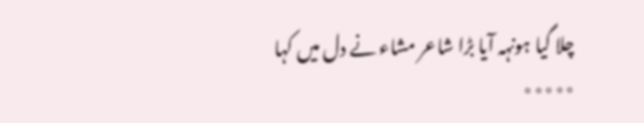چلا گیا ہونہہ آیا بڑا شاعر مشاء نے دل میں کہا
٭٭٭٭٭